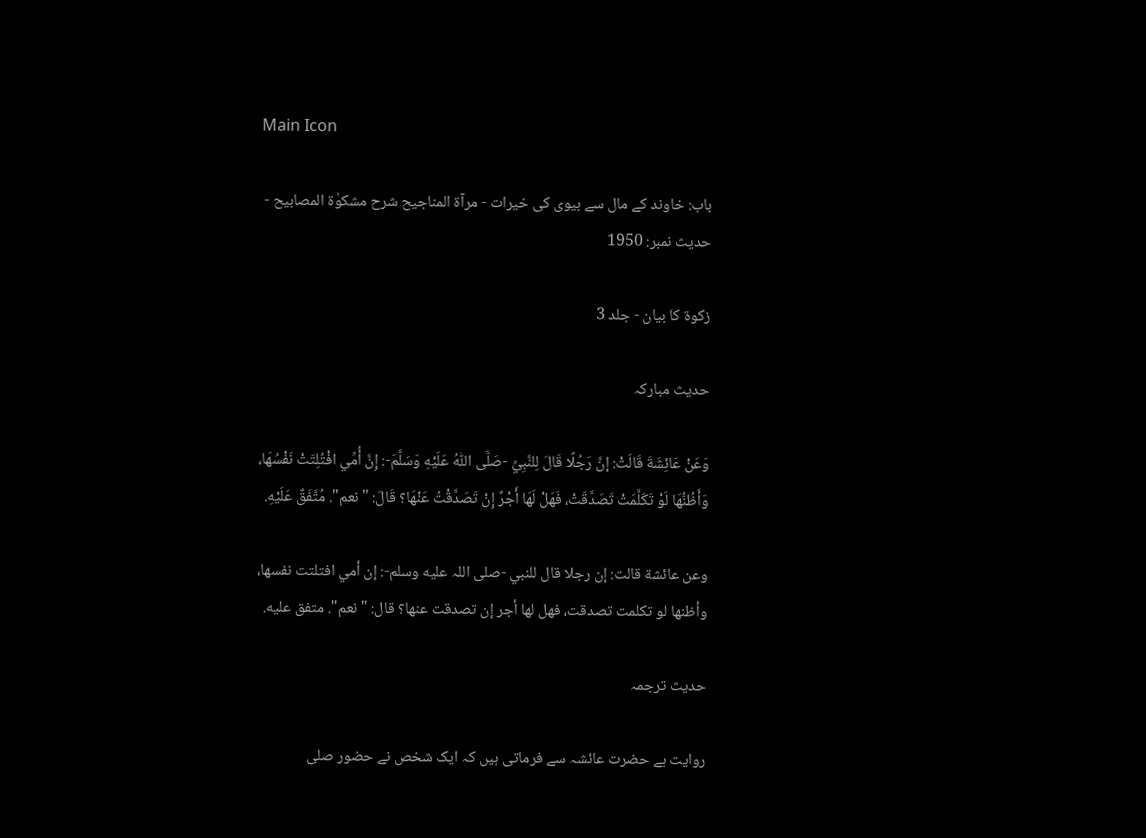Main Icon

باب: خاوند کے مال سے بیوی کی خیرات - مرآۃ المناجیح شرح مشکوٰۃ المصابیح - حدیث نمبر: 1950

زکوۃ کا بیان - جلد 3

حدیث مبارکہ

وَعَنْ عَائِشَةَ قَالَتْ: إنَّ رَجُلًا قَالَ لِلنَّبِيِّ -صَلَّی اللّٰہُ عَلَيْهِ وَسَلَّمَ-: إِنَّ أُمِّي افْتُلِتَتْ نَفْسُهَا، وَأَظُنُّهَا لَوْ تَكَلَّمَتْ تَصَدَّقَتْ، فَهَلْ لَهَا أَجْرٌ إِنْ تَصَدَّقْتُ عَنْهَا؟ قَالَ: "نعم". مُتَّفَقٌ عَلَيْهِ.

وعن عائشة قالت: إن رجلا قال للنبي -صلی اللہ عليه وسلم-: إن أمي افتلتت نفسها، وأظنها لو تكلمت تصدقت، فهل لها أجر إن تصدقت عنها؟ قال: "نعم". متفق عليه.

حدیث ترجمہ

روایت ہے حضرت عائشہ سے فرماتی ہیں کہ ایک شخص نے حضور صلی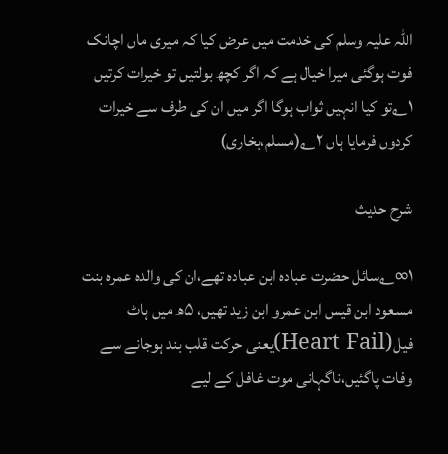اللہ علیہ وسلم کی خدمت میں عرض کیا کہ میری ماں اچانک فوت ہوگئی میرا خیال ہے کہ اگر کچھ بولتیں تو خیرات کرتیں ۱؎تو کیا انہیں ثواب ہوگا اگر میں ان کی طرف سے خیرات کردوں فرمایا ہاں ۲؎(مسلم،بخاری)

شرح حدیث

۱∞؎سائل حضرت عبادہ ابن عبادہ تھے،ان کی والدہ عمرہ بنت مسعود ابن قیس ابن عمرو ابن زید تھیں، ۵ھ میں ہاٹ فیل(Heart Fail)یعنی حرکت قلب بند ہوجانے سے وفات پاگئیں،ناگہانی موت غافل کے لیے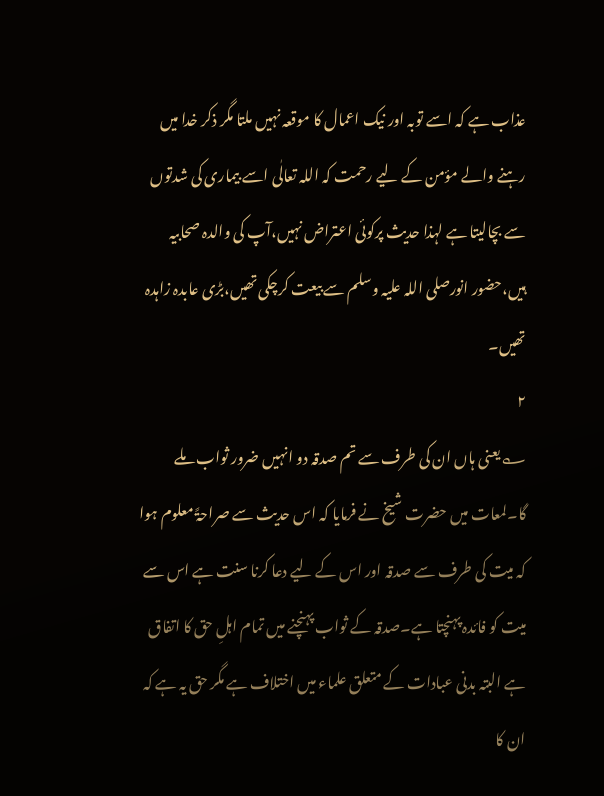عذاب ہے کہ اسے توبہ اور نیک اعمال کا موقعہ نہیں ملتا مگر ذکر خدا میں رہنے والے مؤمن کے لیے رحمت کہ اللہ تعالٰی اسے بیماری کی شدتوں سے بچالیتا ہے لہذا حدیث پرکوئی اعتراض نہیں،آپ کی والدہ صحابیہ ہیں،حضور انورصلی اللہ علیہ وسلم سے بیعت کرچکی تھیں،بڑی عابدہ زاہدہ تھیں۔
۲
؎یعنی ہاں ان کی طرف سے تم صدقہ دو انہیں ضرور ثواب ملے گا۔لمعات میں حضرت شیخ نے فرمایا کہ اس حدیث سے صراحۃً معلوم ہوا کہ میت کی طرف سے صدقہ اور اس کے لیے دعا کرنا سنت ہے اس سے میت کو فائدہ پہنچتا ہے۔صدقہ کے ثواب پہنچنے میں تمام اہلِ حق کا اتفاق ہے البتہ بدنی عبادات کے متعلق علماء میں اختلاف ہے مگر حق یہ ہے کہ ان کا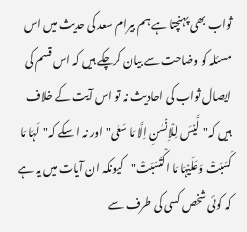ثواب بھی پہنچتا ہے ہم بیرام سعد کی حدیث میں اس مسئلہ کو وضاحت سے بیان کرچکے ہیں کہ اس قسم کی ایصال ثواب کی احادیث نہ تو اس آیت کے خلاف ہیں کہ"لَّیۡسَ لِلْاِنۡسٰنِ اِلَّا مَا سَعٰی"اور نہ ا سکے کہ"لَہَا مَا کَسَبَتْ وَعَلَیۡہَا مَا اکْتَسَبَتْ"کیونکہ ان آیات میں یہ ہے کہ کوئی شخص کسی کی طرف سے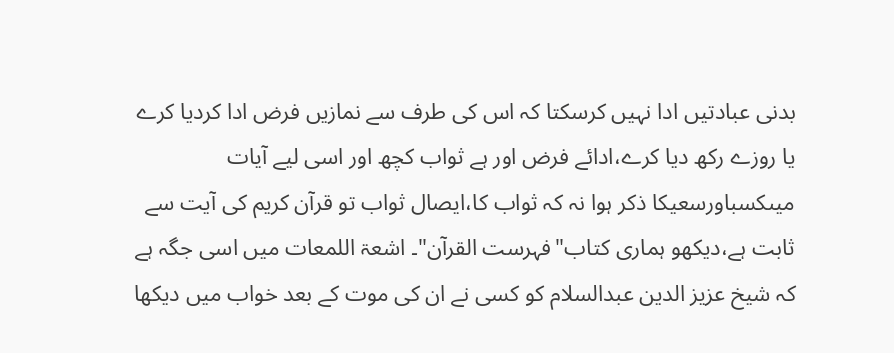بدنی عبادتیں ادا نہیں کرسکتا کہ اس کی طرف سے نمازیں فرض ادا کردیا کرے یا روزے رکھ دیا کرے،ادائے فرض اور ہے ثواب کچھ اور اسی لیے آیات میںکسباورسعیکا ذکر ہوا نہ کہ ثواب کا،ایصال ثواب تو قرآن کریم کی آیت سے ثابت ہے،دیکھو ہماری کتاب"فہرست القرآن"۔ اشعۃ اللمعات میں اسی جگہ ہے کہ شیخ عزیز الدین عبدالسلام کو کسی نے ان کی موت کے بعد خواب میں دیکھا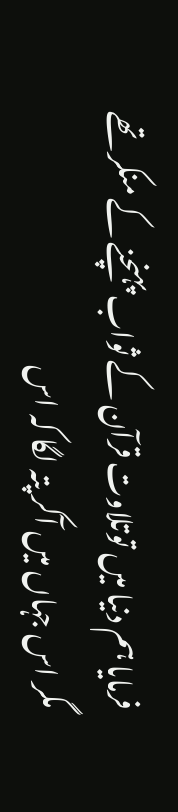فرمایا ہم دنیا میں توتلاوت قرآن کے ثواب پہنچنے کے منکر تھے مگر اس جہاں میں آکر پتہ لگا کہ اس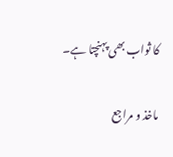کا ثواب بھی پہنچتا ہے۔

ماخذ و مراجع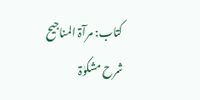کتاب: مرآۃ المناجیح شرح مشکوٰۃ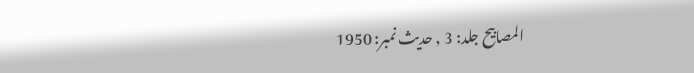المصابیح جلد: 3 , حدیث نمبر: 1950